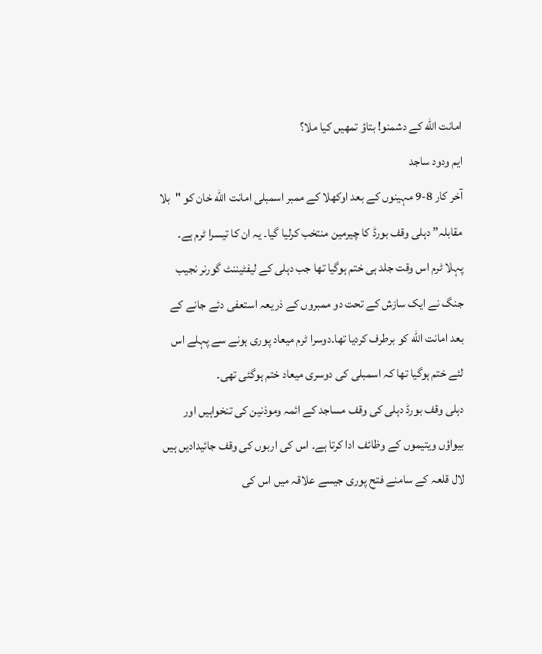امانت الله کے دشمنو! بتاؤ تمھیں کیا ملا؟
ایم ودود ساجد
آخر کار 8-9 مہینوں کے بعد اوکھلا کے ممبر اسمبلی امانت الله خان کو "بلا مقابلہ” دہلی وقف بورڈ کا چیرمین منتخب کرلیا گیا۔ یہ ان کا تیسرا ٹرم ہے۔
پہلا ٹرم اس وقت جلد ہی ختم ہوگیا تھا جب دہلی کے لیفٹیننٹ گورنر نجیب جنگ نے ایک سازش کے تحت دو ممبروں کے ذریعہ استعفی دئے جانے کے بعد امانت الله کو برطرف کردیا تھا۔دوسرا ٹرم میعاد پوری ہونے سے پہلے اس لئے ختم ہوگیا تھا کہ اسمبلی کی دوسری میعاد ختم ہوگئی تھی۔
دہلی وقف بورڈ دہلی کی وقف مساجد کے ائمہ وموذنین کی تنخواہیں اور بیواؤں ویتیموں کے وظائف ادا کرتا ہے۔ اس کی اربوں کی وقف جائیدادیں ہیں لال قلعہ کے سامنے فتح پوری جیسے علاقہ میں اس کی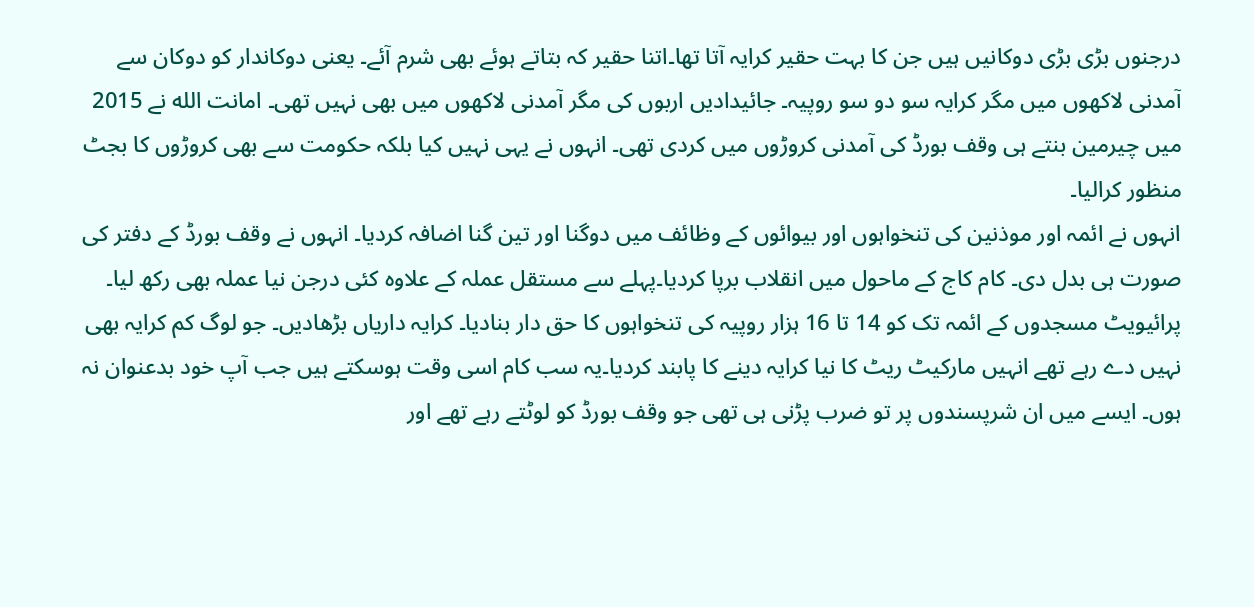درجنوں بڑی بڑی دوکانیں ہیں جن کا بہت حقیر کرایہ آتا تھا۔اتنا حقیر کہ بتاتے ہوئے بھی شرم آئے۔ یعنی دوکاندار کو دوکان سے آمدنی لاکھوں میں مگر کرایہ سو دو سو روپیہ۔ جائیدادیں اربوں کی مگر آمدنی لاکھوں میں بھی نہیں تھی۔ امانت الله نے 2015 میں چیرمین بنتے ہی وقف بورڈ کی آمدنی کروڑوں میں کردی تھی۔ انہوں نے یہی نہیں کیا بلکہ حکومت سے بھی کروڑوں کا بجٹ منظور کرالیا۔
انہوں نے ائمہ اور موذنین کی تنخواہوں اور بیوائوں کے وظائف میں دوگنا اور تین گنا اضافہ کردیا۔ انہوں نے وقف بورڈ کے دفتر کی صورت ہی بدل دی۔ کام کاج کے ماحول میں انقلاب برپا کردیا۔پہلے سے مستقل عملہ کے علاوہ کئی درجن نیا عملہ بھی رکھ لیا۔ پرائیویٹ مسجدوں کے ائمہ تک کو 14 تا 16 ہزار روپیہ کی تنخواہوں کا حق دار بنادیا۔ کرایہ داریاں بڑھادیں۔ جو لوگ کم کرایہ بھی نہیں دے رہے تھے انہیں مارکیٹ ریٹ کا نیا کرایہ دینے کا پابند کردیا۔یہ سب کام اسی وقت ہوسکتے ہیں جب آپ خود بدعنوان نہ ہوں۔ ایسے میں ان شرپسندوں پر تو ضرب پڑنی ہی تھی جو وقف بورڈ کو لوٹتے رہے تھے اور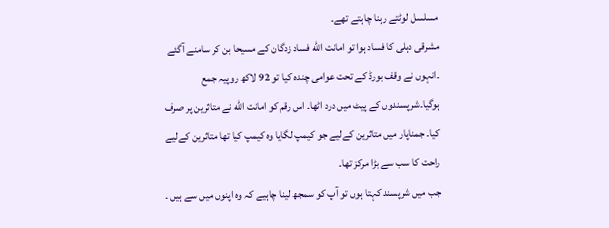مسلسل لوٹتے رہنا چاہتے تھے۔
مشرقی دہلی کا فساد ہوا تو امانت الله فساد زدگان کے مسیحا بن کر سامنے آگئے ۔انہوں نے وقف بورڈ کے تحت عوامی چندہ کیا تو 92 لاکھ روپیہ جمع ہوگیا۔شرپسندوں کے پیٹ میں درد اٹھا۔ اس رقم کو امانت الله نے متاثرین پر صرف کیا۔ جمناپار میں متاثرین کےلیے جو کیمپ لگایا وہ کیمپ کیا تھا متاثرین کےلیے راحت کا سب سے بڑا مرکز تھا۔
جب میں شرپسند کہتا ہوں تو آپ کو سمجھ لینا چاہیے کہ وہ اپنوں میں سے ہیں ۔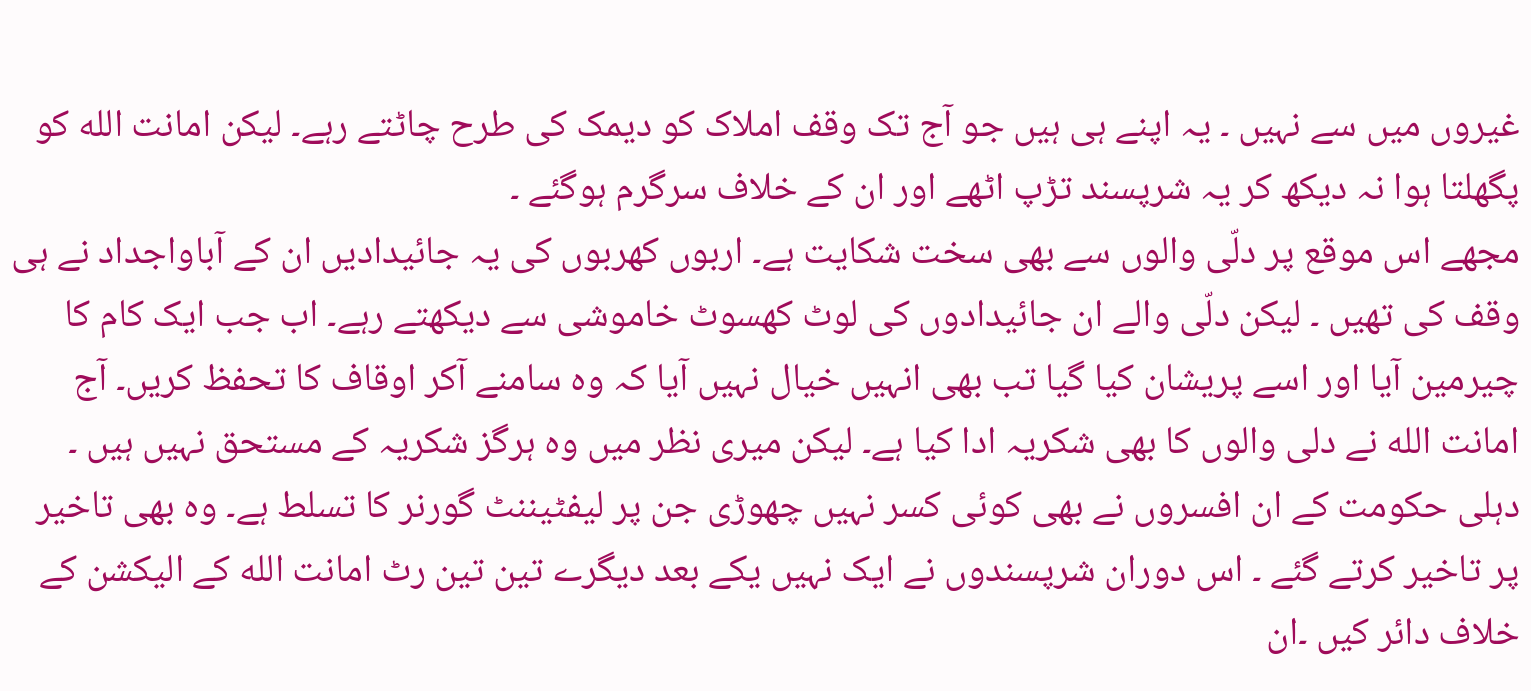غیروں میں سے نہیں ۔ یہ اپنے ہی ہیں جو آج تک وقف املاک کو دیمک کی طرح چاٹتے رہے۔ لیکن امانت الله کو پگھلتا ہوا نہ دیکھ کر یہ شرپسند تڑپ اٹھے اور ان کے خلاف سرگرم ہوگئے ۔
مجھے اس موقع پر دلّی والوں سے بھی سخت شکایت ہے۔ اربوں کھربوں کی یہ جائیدادیں ان کے آباواجداد نے ہی وقف کی تھیں ۔ لیکن دلّی والے ان جائیدادوں کی لوٹ کھسوٹ خاموشی سے دیکھتے رہے۔ اب جب ایک کام کا چیرمین آیا اور اسے پریشان کیا گیا تب بھی انہیں خیال نہیں آیا کہ وہ سامنے آکر اوقاف کا تحفظ کریں۔ آج امانت الله نے دلی والوں کا بھی شکریہ ادا کیا ہے۔ لیکن میری نظر میں وہ ہرگز شکریہ کے مستحق نہیں ہیں ۔
دہلی حکومت کے ان افسروں نے بھی کوئی کسر نہیں چھوڑی جن پر لیفٹیننٹ گورنر کا تسلط ہے۔ وہ بھی تاخیر پر تاخیر کرتے گئے ۔ اس دوران شرپسندوں نے ایک نہیں یکے بعد دیگرے تین تین رٹ امانت الله کے الیکشن کے خلاف دائر کیں ۔ان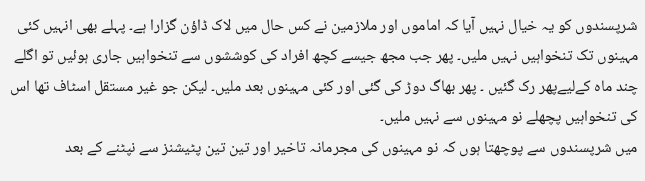شرپسندوں کو یہ خیال نہیں آیا کہ اماموں اور ملازمین نے کس حال میں لاک ڈاؤن گزارا ہے۔ پہلے بھی انہیں کئی مہینوں تک تنخواہیں نہیں ملیں۔ پھر جب مجھ جیسے کچھ افراد کی کوششوں سے تنخواہیں جاری ہوئیں تو اگلے چند ماه کےلیےپھر رک گئیں ۔ پھر بھاگ دوڑ کی گئی اور کئی مہینوں بعد ملیں۔ لیکن جو غیر مستقل اسٹاف تھا اس کی تنخواہیں پچھلے نو مہینوں سے نہیں ملیں۔
میں شرپسندوں سے پوچھتا ہوں کہ نو مہینوں کی مجرمانہ تاخیر اور تین تین پٹیشنز سے نپٹنے کے بعد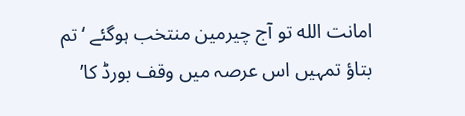امانت الله تو آج چیرمین منتخب ہوگئے ‘ تم بتاؤ تمہیں اس عرصہ میں وقف بورڈ کا’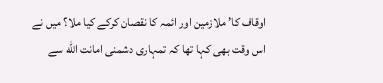اوقاف کا’ ملازمین اور ائمہ کا نقصان کرکے کیا ملا؟ میں نے اس وقت بھی کہا تھا کہ تمہاری دشمنی امانت الله سے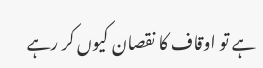ہے تو اوقاف کا نقصان کیوں کر رہے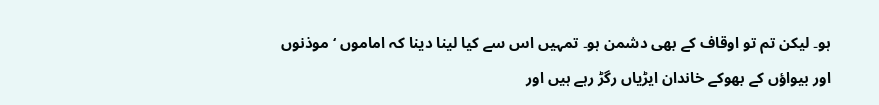ہو۔ لیکن تم تو اوقاف کے بھی دشمن ہو۔ تمہیں اس سے کیا لینا دینا کہ اماموں ‘ موذنوں اور بیواؤں کے بھوکے خاندان ایڑیاں رگڑ رہے ہیں اور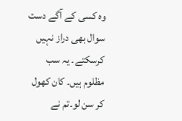وہ کسی کے آگے دست سوال بھی دراز نہیں کرسکتے۔ یہ سب مظلوم ہیں۔ کان کھول کر سن لو۔تم نے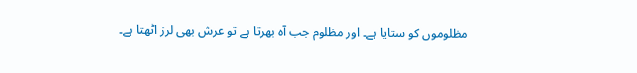مظلوموں کو ستایا ہے۔ اور مظلوم جب آہ بھرتا ہے تو عرش بھی لرز اٹھتا ہے۔